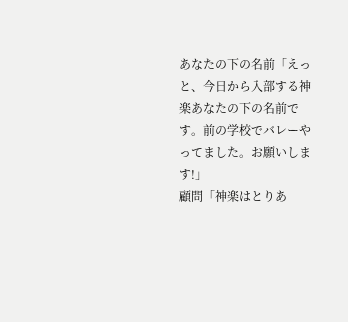あなたの下の名前「えっと、今日から入部する神楽あなたの下の名前です。前の学校でバレーやってました。お願いします!」
顧問「神楽はとりあ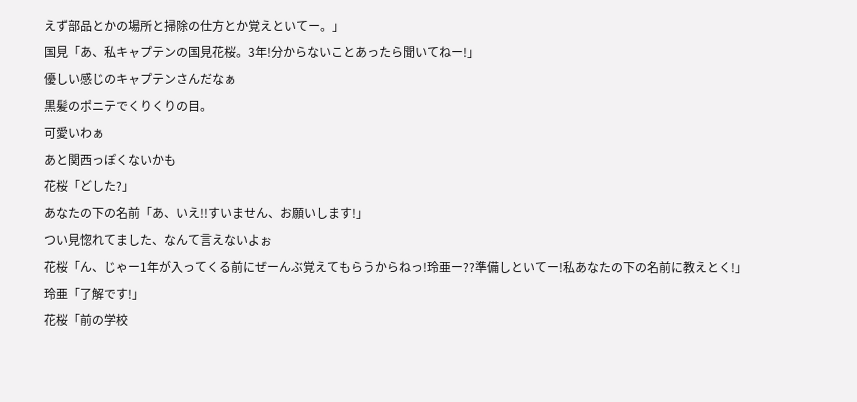えず部品とかの場所と掃除の仕方とか覚えといてー。」
国見「あ、私キャプテンの国見花桜。3年!分からないことあったら聞いてねー!」
優しい感じのキャプテンさんだなぁ
黒髪のポニテでくりくりの目。
可愛いわぁ
あと関西っぽくないかも
花桜「どした?」
あなたの下の名前「あ、いえ!!すいません、お願いします!」
つい見惚れてました、なんて言えないよぉ
花桜「ん、じゃー1年が入ってくる前にぜーんぶ覚えてもらうからねっ!玲亜ー??準備しといてー!私あなたの下の名前に教えとく!」
玲亜「了解です!」
花桜「前の学校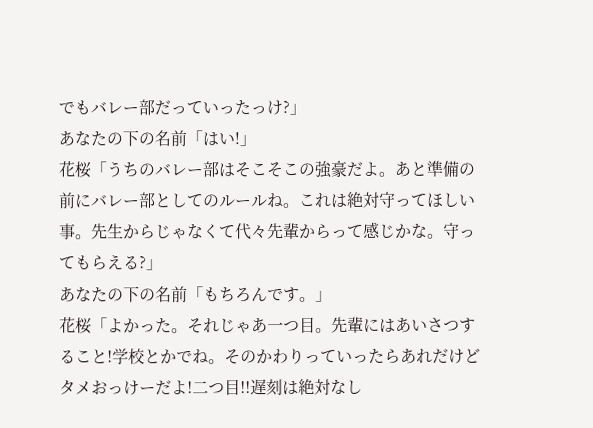でもバレー部だっていったっけ?」
あなたの下の名前「はい!」
花桜「うちのバレー部はそこそこの強豪だよ。あと準備の前にバレー部としてのルールね。これは絶対守ってほしい事。先生からじゃなくて代々先輩からって感じかな。守ってもらえる?」
あなたの下の名前「もちろんです。」
花桜「よかった。それじゃあ一つ目。先輩にはあいさつすること!学校とかでね。そのかわりっていったらあれだけどタメおっけーだよ!二つ目!!遅刻は絶対なし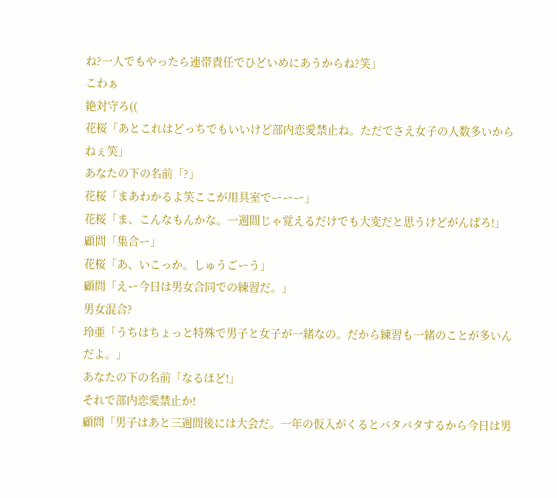ね?一人でもやったら連帯責任でひどいめにあうからね?笑」
こわぁ
絶対守ろ((
花桜「あとこれはどっちでもいいけど部内恋愛禁止ね。ただでさえ女子の人数多いからねぇ笑」
あなたの下の名前「?」
花桜「まあわかるよ笑ここが用具室でーーー」
花桜「ま、こんなもんかな。一週間じゃ覚えるだけでも大変だと思うけどがんばろ!」
顧問「集合ー」
花桜「あ、いこっか。しゅうごーう」
顧問「えー今日は男女合同での練習だ。」
男女混合?
玲亜「うちはちょっと特殊で男子と女子が一緒なの。だから練習も一緒のことが多いんだよ。」
あなたの下の名前「なるほど!」
それで部内恋愛禁止か!
顧問「男子はあと三週間後には大会だ。一年の仮入がくるとバタバタするから今日は男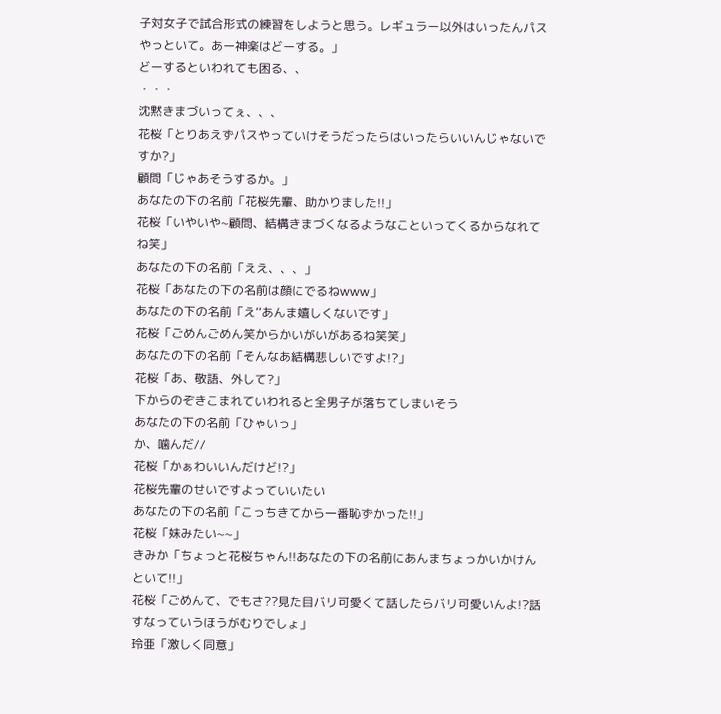子対女子で試合形式の練習をしようと思う。レギュラー以外はいったんパスやっといて。あー神楽はどーする。」
どーするといわれても困る、、
・・・
沈黙きまづいってぇ、、、
花桜「とりあえずパスやっていけそうだったらはいったらいいんじゃないですか?」
顧問「じゃあそうするか。」
あなたの下の名前「花桜先輩、助かりました!!」
花桜「いやいや~顧問、結構きまづくなるようなこといってくるからなれてね笑」
あなたの下の名前「ええ、、、」
花桜「あなたの下の名前は顔にでるねwww」
あなたの下の名前「え‘‘あんま嬉しくないです」
花桜「ごめんごめん笑からかいがいがあるね笑笑」
あなたの下の名前「そんなあ結構悲しいですよ!?」
花桜「あ、敬語、外して?」
下からのぞきこまれていわれると全男子が落ちてしまいそう
あなたの下の名前「ひゃいっ」
か、噛んだ//
花桜「かぁわいいんだけど!?」
花桜先輩のせいですよっていいたい
あなたの下の名前「こっちきてから一番恥ずかった!!」
花桜「妹みたい~~」
きみか「ちょっと花桜ちゃん!!あなたの下の名前にあんまちょっかいかけんといて!!」
花桜「ごめんて、でもさ??見た目バリ可愛くて話したらバリ可愛いんよ!?話すなっていうほうがむりでしょ」
玲亜「激しく同意」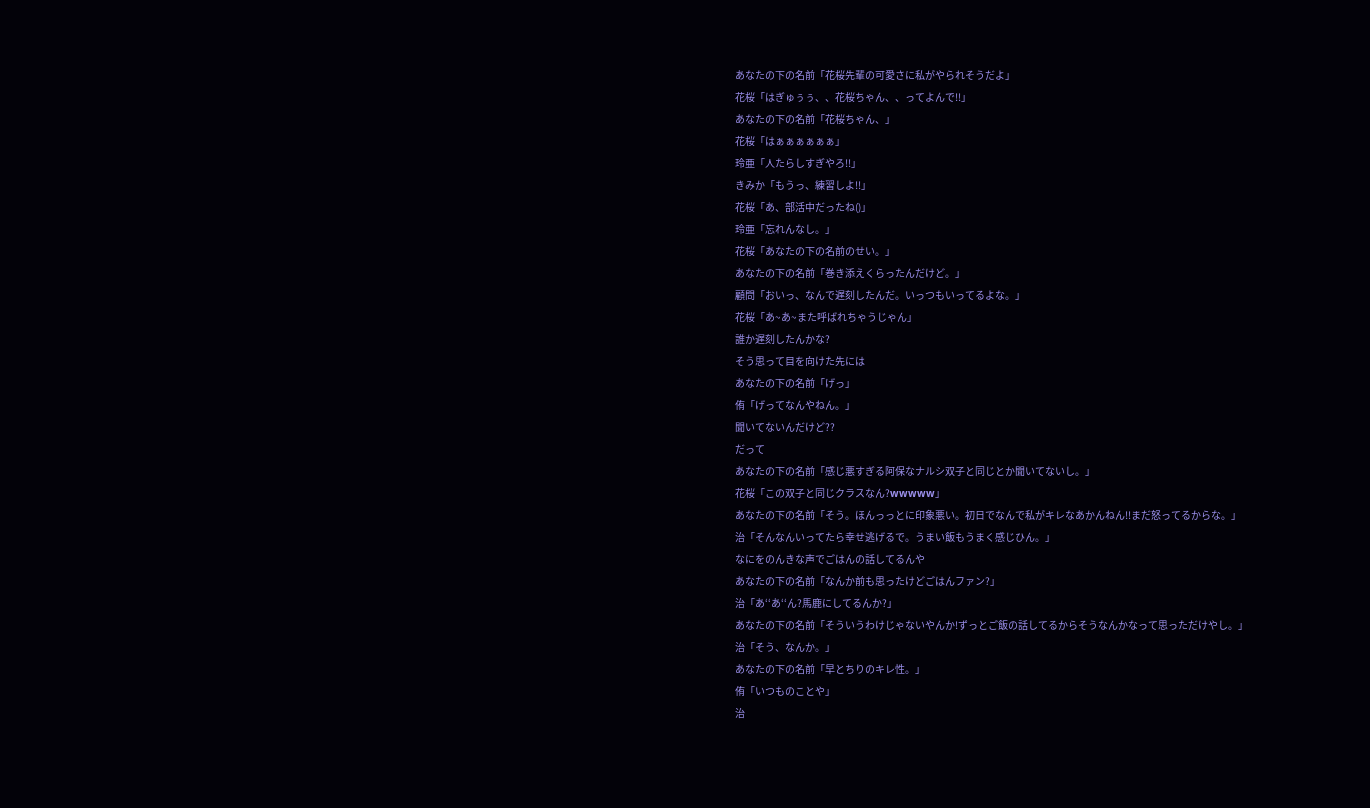あなたの下の名前「花桜先輩の可愛さに私がやられそうだよ」
花桜「はぎゅぅぅ、、花桜ちゃん、、ってよんで!!」
あなたの下の名前「花桜ちゃん、」
花桜「はぁぁぁぁぁぁ」
玲亜「人たらしすぎやろ!!」
きみか「もうっ、練習しよ!!」
花桜「あ、部活中だったね()」
玲亜「忘れんなし。」
花桜「あなたの下の名前のせい。」
あなたの下の名前「巻き添えくらったんだけど。」
顧問「おいっ、なんで遅刻したんだ。いっつもいってるよな。」
花桜「あ~あ~また呼ばれちゃうじゃん」
誰か遅刻したんかな?
そう思って目を向けた先には
あなたの下の名前「げっ」
侑「げってなんやねん。」
聞いてないんだけど??
だって
あなたの下の名前「感じ悪すぎる阿保なナルシ双子と同じとか聞いてないし。」
花桜「この双子と同じクラスなん?wwwww」
あなたの下の名前「そう。ほんっっとに印象悪い。初日でなんで私がキレなあかんねん!!まだ怒ってるからな。」
治「そんなんいってたら幸せ逃げるで。うまい飯もうまく感じひん。」
なにをのんきな声でごはんの話してるんや
あなたの下の名前「なんか前も思ったけどごはんファン?」
治「あ‘‘あ‘‘ん?馬鹿にしてるんか?」
あなたの下の名前「そういうわけじゃないやんか!ずっとご飯の話してるからそうなんかなって思っただけやし。」
治「そう、なんか。」
あなたの下の名前「早とちりのキレ性。」
侑「いつものことや」
治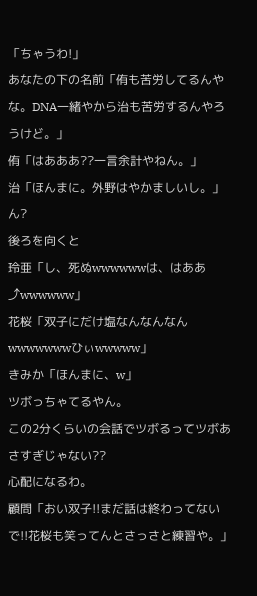「ちゃうわ!」
あなたの下の名前「侑も苦労してるんやな。DNA一緒やから治も苦労するんやろうけど。」
侑「はあああ??一言余計やねん。」
治「ほんまに。外野はやかましいし。」
ん?
後ろを向くと
玲亜「し、死ぬwwwwwwは、はああ⤴wwwwww」
花桜「双子にだけ塩なんなんなんwwwwwwwひぃwwwww」
きみか「ほんまに、w」
ツボっちゃてるやん。
この2分くらいの会話でツボるってツボあさすぎじゃない??
心配になるわ。
顧問「おい双子!!まだ話は終わってないで!!花桜も笑ってんとさっさと練習や。」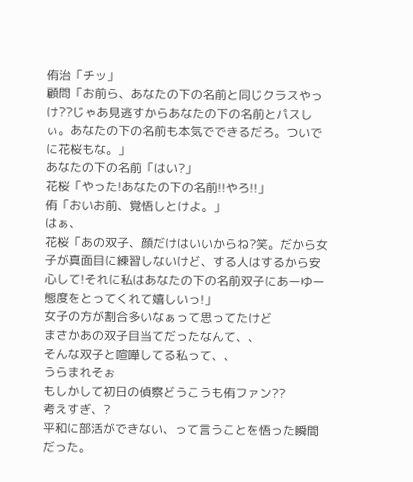侑治「チッ」
顧問「お前ら、あなたの下の名前と同じクラスやっけ??じゃあ見逃すからあなたの下の名前とパスしぃ。あなたの下の名前も本気でできるだろ。ついでに花桜もな。」
あなたの下の名前「はい?」
花桜「やった!あなたの下の名前!!やろ!!」
侑「おいお前、覚悟しとけよ。」
はぁ、
花桜「あの双子、顔だけはいいからね?笑。だから女子が真面目に練習しないけど、する人はするから安心して!それに私はあなたの下の名前双子にあーゆー態度をとってくれて嬉しいっ!」
女子の方が割合多いなぁって思ってたけど
まさかあの双子目当てだったなんて、、
そんな双子と喧嘩してる私って、、
うらまれそぉ
もしかして初日の偵察どうこうも侑ファン??
考えすぎ、?
平和に部活ができない、って言うことを悟った瞬間だった。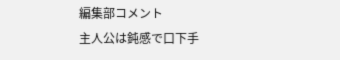編集部コメント
主人公は鈍感で口下手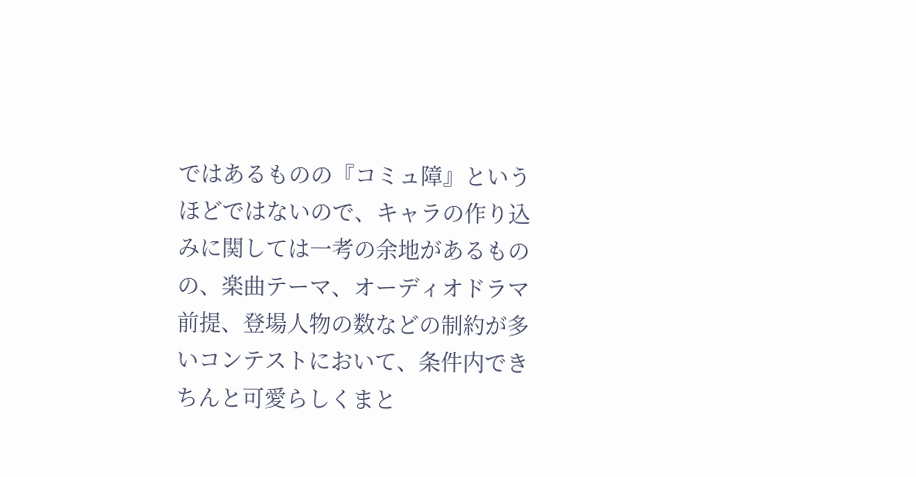ではあるものの『コミュ障』というほどではないので、キャラの作り込みに関しては一考の余地があるものの、楽曲テーマ、オーディオドラマ前提、登場人物の数などの制約が多いコンテストにおいて、条件内できちんと可愛らしくまと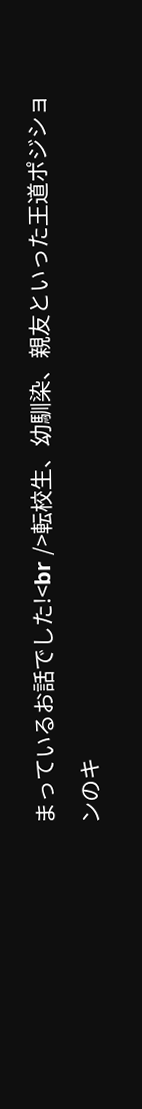まっているお話でした!<br />転校生、幼馴染、親友といった王道ポジションのキ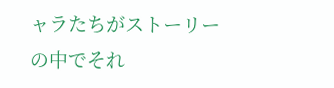ャラたちがストーリーの中でそれ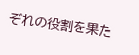ぞれの役割を果た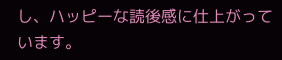し、ハッピーな読後感に仕上がっています。